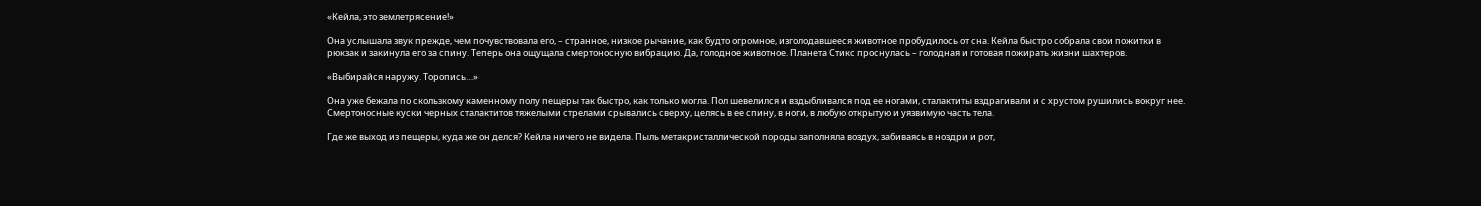«Кейла, это землетрясение!»

Она услышала звук прежде, чем почувствовала его, – странное, низкое рычание, как будто огромное, изголодавшееся животное пробудилось от сна. Кейла быстро собрала свои пожитки в рюкзак и закинула его за спину. Теперь она ощущала смертоносную вибрацию. Да, голодное животное. Планета Стикс проснулась – голодная и готовая пожирать жизни шахтеров.

«Выбирайся наружу. Торопись…»

Она уже бежала по скользкому каменному полу пещеры так быстро, как только могла. Пол шевелился и вздыбливался под ее ногами, сталактиты вздрагивали и с хрустом рушились вокруг нее. Смертоносные куски черных сталактитов тяжелыми стрелами срывались сверху, целясь в ее спину, в ноги, в любую открытую и уязвимую часть тела.

Где же выход из пещеры, куда же он делся? Кейла ничего не видела. Пыль метакристаллической породы заполняла воздух, забиваясь в ноздри и рот,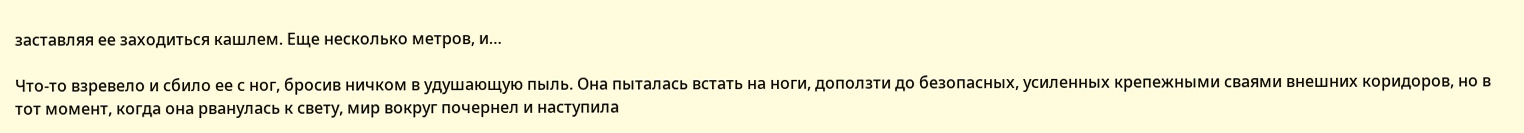заставляя ее заходиться кашлем. Еще несколько метров, и…

Что-то взревело и сбило ее с ног, бросив ничком в удушающую пыль. Она пыталась встать на ноги, доползти до безопасных, усиленных крепежными сваями внешних коридоров, но в тот момент, когда она рванулась к свету, мир вокруг почернел и наступила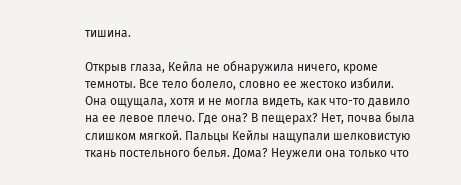тишина.

Открыв глаза, Кейла не обнаружила ничего, кроме темноты. Все тело болело, словно ее жестоко избили. Она ощущала, хотя и не могла видеть, как что-то давило на ее левое плечо. Где она? В пещерах? Нет, почва была слишком мягкой. Пальцы Кейлы нащупали шелковистую ткань постельного белья. Дома? Неужели она только что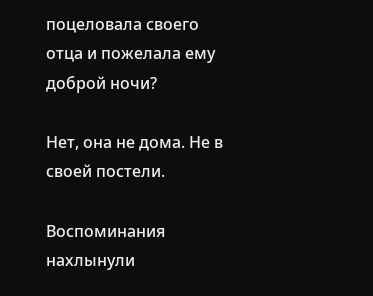поцеловала своего отца и пожелала ему доброй ночи?

Нет, она не дома. Не в своей постели.

Воспоминания нахлынули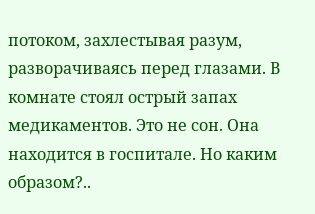потоком, захлестывая разум, разворачиваясь перед глазами. В комнате стоял острый запах медикаментов. Это не сон. Она находится в госпитале. Но каким образом?..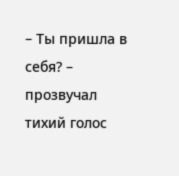– Ты пришла в себя? – прозвучал тихий голос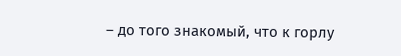– до того знакомый, что к горлу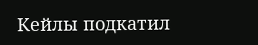Кейлы подкатил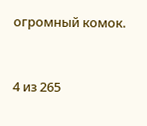огромный комок.



4 из 265